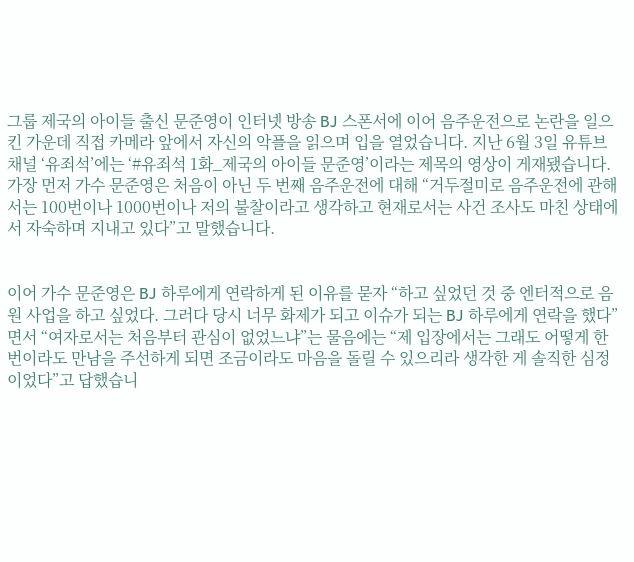그룹 제국의 아이들 출신 문준영이 인터넷 방송 BJ 스폰서에 이어 음주운전으로 논란을 일으킨 가운데 직접 카메라 앞에서 자신의 악플을 읽으며 입을 열었습니다. 지난 6월 3일 유튜브 채널 ‘유죄석’에는 ‘#유죄석 1화_제국의 아이들 문준영’이라는 제목의 영상이 게재됐습니다.
가장 먼저 가수 문준영은 처음이 아닌 두 번째 음주운전에 대해 “거두절미로 음주운전에 관해서는 100번이나 1000번이나 저의 불찰이라고 생각하고 현재로서는 사건 조사도 마친 상태에서 자숙하며 지내고 있다”고 말했습니다.


이어 가수 문준영은 BJ 하루에게 연락하게 된 이유를 묻자 “하고 싶었던 것 중 엔터적으로 음원 사업을 하고 싶었다. 그러다 당시 너무 화제가 되고 이슈가 되는 BJ 하루에게 연락을 했다”면서 “여자로서는 처음부터 관심이 없었느냐”는 물음에는 “제 입장에서는 그래도 어떻게 한 번이라도 만남을 주선하게 되면 조금이라도 마음을 돌릴 수 있으리라 생각한 게 솔직한 심정이었다”고 답했습니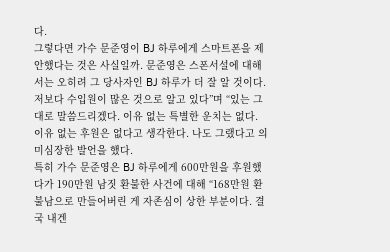다.
그렇다면 가수 문준영이 BJ 하루에게 스마트폰을 제안했다는 것은 사실일까. 문준영은 스폰서설에 대해서는 오히려 그 당사자인 BJ 하루가 더 잘 알 것이다. 저보다 수입원이 많은 것으로 알고 있다”며 “있는 그대로 말씀드리겠다. 이유 없는 특별한 운치는 없다. 이유 없는 후원은 없다고 생각한다. 나도 그랬다고 의미심장한 발언을 했다.
특히 가수 문준영은 BJ 하루에게 600만원을 후원했다가 190만원 남짓 환불한 사건에 대해 “168만원 환불남으로 만들어버린 게 자존심이 상한 부분이다. 결국 내겐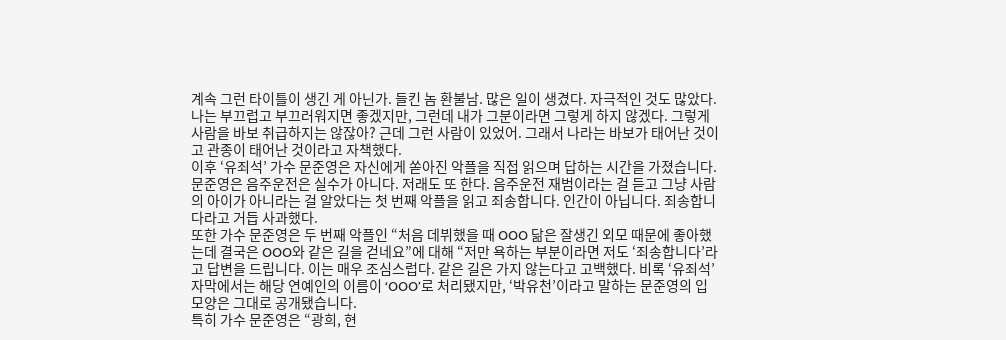계속 그런 타이틀이 생긴 게 아닌가. 들킨 놈 환불남. 많은 일이 생겼다. 자극적인 것도 많았다. 나는 부끄럽고 부끄러워지면 좋겠지만, 그런데 내가 그분이라면 그렇게 하지 않겠다. 그렇게 사람을 바보 취급하지는 않잖아? 근데 그런 사람이 있었어. 그래서 나라는 바보가 태어난 것이고 관종이 태어난 것이라고 자책했다.
이후 ‘유죄석’ 가수 문준영은 자신에게 쏟아진 악플을 직접 읽으며 답하는 시간을 가졌습니다. 문준영은 음주운전은 실수가 아니다. 저래도 또 한다. 음주운전 재범이라는 걸 듣고 그냥 사람의 아이가 아니라는 걸 알았다는 첫 번째 악플을 읽고 죄송합니다. 인간이 아닙니다. 죄송합니다라고 거듭 사과했다.
또한 가수 문준영은 두 번째 악플인 “처음 데뷔했을 때 OOO 닮은 잘생긴 외모 때문에 좋아했는데 결국은 OOO와 같은 길을 걷네요”에 대해 “저만 욕하는 부분이라면 저도 ‘죄송합니다’라고 답변을 드립니다. 이는 매우 조심스럽다. 같은 길은 가지 않는다고 고백했다. 비록 ‘유죄석’ 자막에서는 해당 연예인의 이름이 ‘OOO’로 처리됐지만, ‘박유천’이라고 말하는 문준영의 입모양은 그대로 공개됐습니다.
특히 가수 문준영은 “광희, 현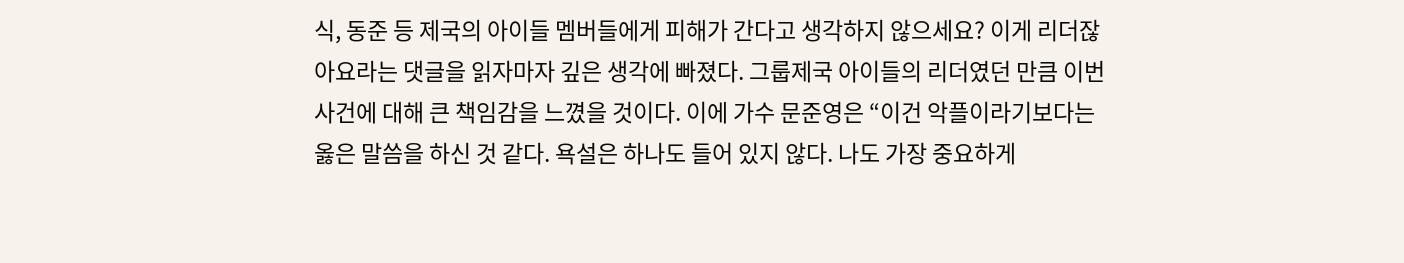식, 동준 등 제국의 아이들 멤버들에게 피해가 간다고 생각하지 않으세요? 이게 리더잖아요라는 댓글을 읽자마자 깊은 생각에 빠졌다. 그룹제국 아이들의 리더였던 만큼 이번 사건에 대해 큰 책임감을 느꼈을 것이다. 이에 가수 문준영은 “이건 악플이라기보다는 옳은 말씀을 하신 것 같다. 욕설은 하나도 들어 있지 않다. 나도 가장 중요하게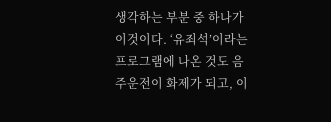생각하는 부분 중 하나가 이것이다. ‘유죄석’이라는 프로그램에 나온 것도 음주운전이 화제가 되고, 이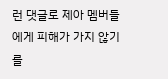런 댓글로 제아 멤버들에게 피해가 가지 않기를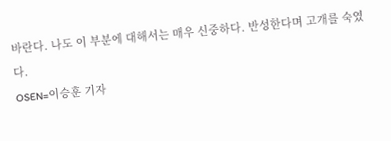바란다. 나도 이 부분에 대해서는 매우 신중하다. 반성한다며 고개를 숙였다.
OSEN=이승훈 기자